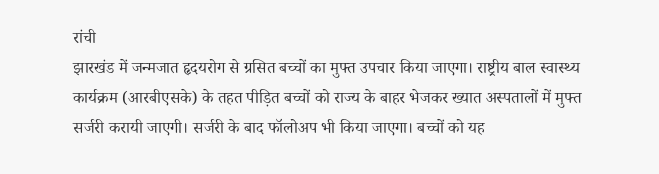रांची
झारखंड में जन्मजात हृदयरोग से ग्रसित बच्चों का मुफ्त उपचार किया जाएगा। राष्ट्रीय बाल स्वास्थ्य कार्यक्रम (आरबीएसके) के तहत पीड़ित बच्चों को राज्य के बाहर भेजकर ख्यात अस्पतालों में मुफ्त सर्जरी करायी जाएगी। सर्जरी के बाद फॉलोअप भी किया जाएगा। बच्चों को यह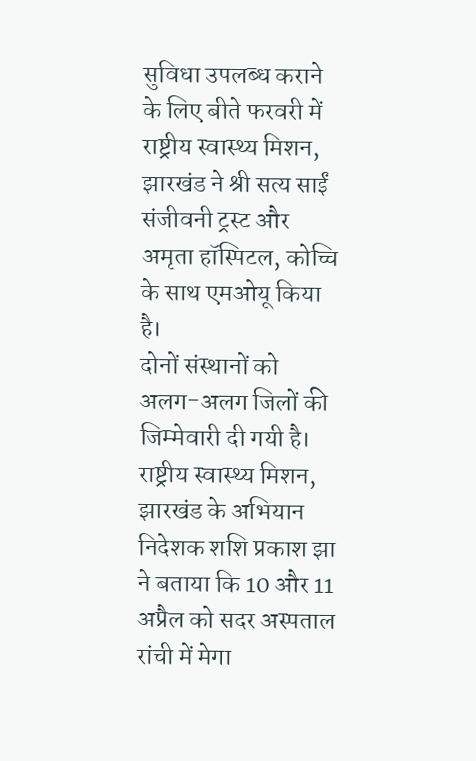सुविधा उपलब्ध कराने के लिए बीते फरवरी में राष्ट्रीय स्वास्थ्य मिशन, झारखंड ने श्री सत्य साईं संजीवनी ट्रस्ट और अमृता हॉस्पिटल, कोच्चि के साथ एमओयू किया है।
दोनों संस्थानों को अलग-अलग जिलों की जिम्मेवारी दी गयी है।
राष्ट्रीय स्वास्थ्य मिशन, झारखंड के अभियान निदेशक शशि प्रकाश झा ने बताया कि 10 और 11 अप्रैल को सदर अस्पताल रांची में मेगा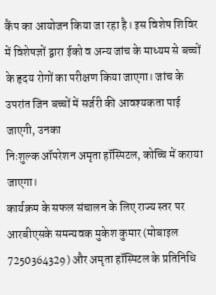कैंप का आयोजन किया जा रहा है। इस विशेष शिविर में विशेषज्ञों द्वारा ईको व अन्य जांच के माध्यम से बच्चों के हृदय रोगों का परीक्षण किया जाएगा। जांच के उपरांत जिन बच्चों में सर्जरी की आवश्यकता पाई जाएगी, उनका
निःशुल्क ऑपरेशन अमृता हॉस्पिटल, कोच्चि में कराया जाएगा।
कार्यक्रम के सफल संचालन के लिए राज्य स्तर पर आरबीएसके समन्यवक मुकेश कुमार (मोबाइल 7250364329) और अमृता हॉस्पिटल के प्रतिनिधि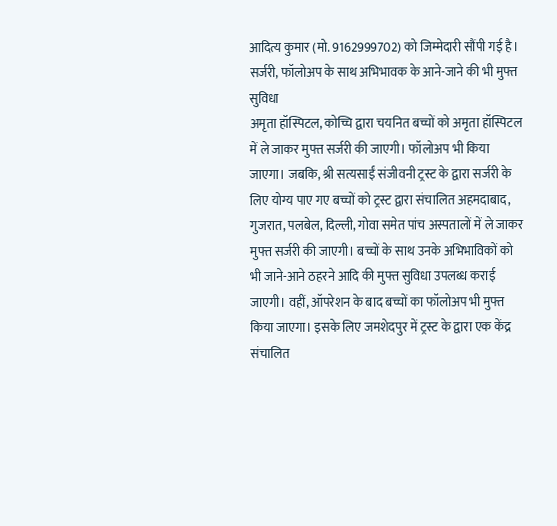आदित्य कुमार (मो. 9162999702) को जिम्मेदारी सौंपी गई है।
सर्जरी, फॉलोअप के साथ अभिभावक के आने-जाने की भी मुफ्त सुविधा
अमृता हॉस्पिटल, कोच्चि द्वारा चयनित बच्चों को अमृता हॉस्पिटल में ले जाकर मुफ्त सर्जरी की जाएगी। फॉलोअप भी किया जाएगा। जबकि, श्री सत्यसाईं संजीवनी ट्रस्ट के द्वारा सर्जरी के लिए योग्य पाए गए बच्चों को ट्रस्ट द्वारा संचालित अहमदाबाद, गुजरात, पलबेल, दिल्ली, गोवा समेत पांच अस्पतालों में ले जाकर मुफ्त सर्जरी की जाएगी। बच्चों के साथ उनके अभिभाविकों को भी जाने-आने ठहरने आदि की मुफ्त सुविधा उपलब्ध कराई जाएगी। वहीं, ऑपरेशन के बाद बच्चों का फॉलोअप भी मुफ्त किया जाएगा। इसके लिए जमशेदपुर में ट्रस्ट के द्वारा एक केंद्र संचालित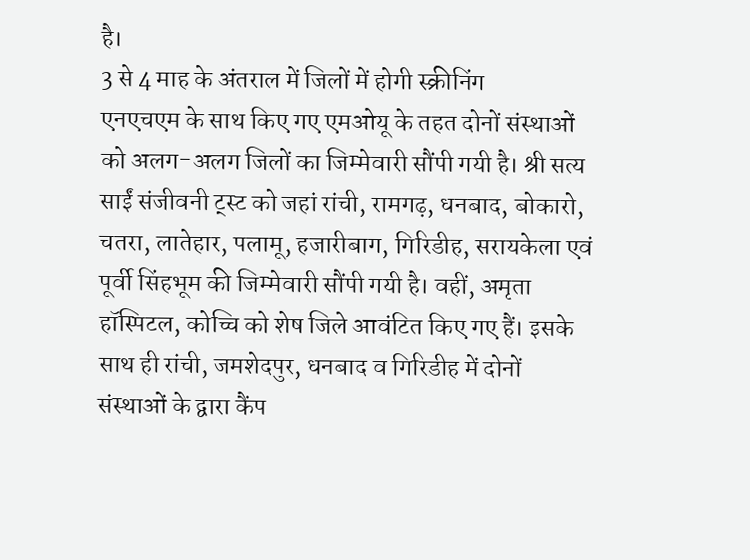है।
3 से 4 माह के अंतराल में जिलों में होगी स्क्रीनिंग
एनएचएम के साथ किए गए एमओयू के तहत दोनों संस्थाओं को अलग-अलग जिलों का जिम्मेवारी सौंपी गयी है। श्री सत्य साईं संजीवनी ट्स्ट को जहां रांची, रामगढ़, धनबाद, बोकारो, चतरा, लातेहार, पलामू, हजारीबाग, गिरिडीह, सरायकेला एवं पूर्वी सिंहभूम की जिम्मेवारी सौंपी गयी है। वहीं, अमृता हॉस्पिटल, कोच्चि को शेष जिले आवंटित किए गए हैं। इसके साथ ही रांची, जमशेदपुर, धनबाद व गिरिडीह में दोनों संस्थाओं के द्वारा कैंप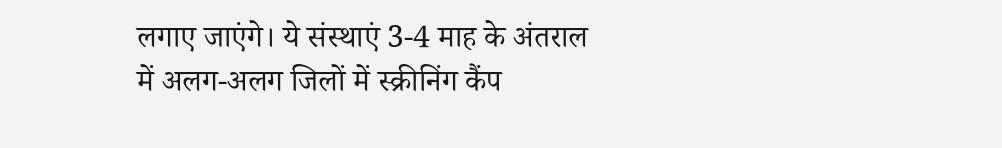लगाए जाएंगे। ये संस्थाएं 3-4 माह के अंतराल में अलग-अलग जिलों में स्क्रीनिंग कैंप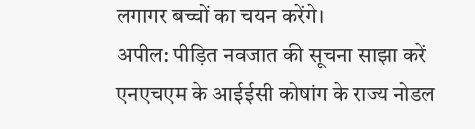लगागर बच्चों का चयन करेंगे।
अपील: पीड़ित नवजात की सूचना साझा करें
एनएचएम के आईईसी कोषांग के राज्य नोडल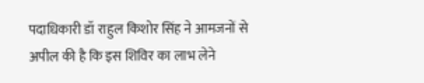पदाधिकारी डॉ राहुल किशोर सिंह ने आमजनों से अपील की है कि इस शिविर का लाभ लेने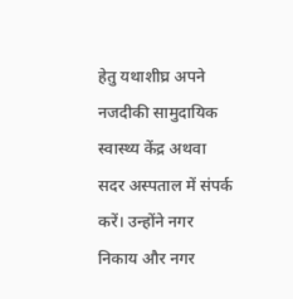हेतु यथाशीघ्र अपने नजदीकी सामुदायिक स्वास्थ्य केंद्र अथवा सदर अस्पताल में संपर्क करें। उन्होंने नगर निकाय और नगर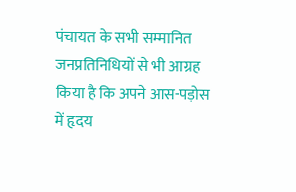पंचायत के सभी सम्मानित जनप्रतिनिधियों से भी आग्रह किया है कि अपने आस-पड़ोस में हृदय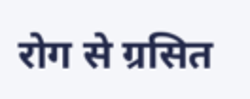रोग से ग्रसित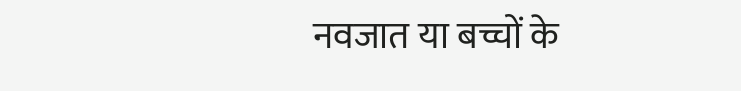नवजात या बच्चों के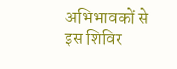अभिभावकों से इस शिविर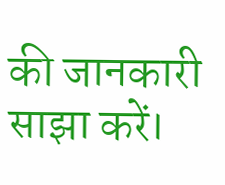की जानकारी साझा करें।